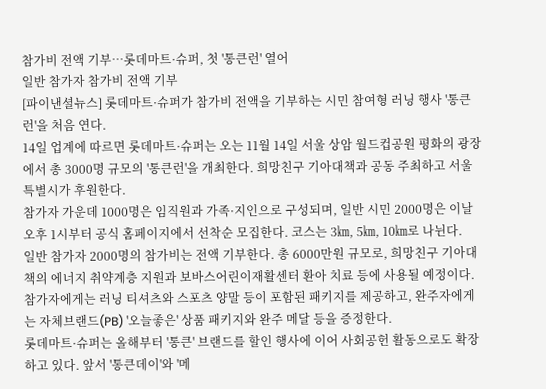참가비 전액 기부…롯데마트·슈퍼, 첫 '통큰런' 열어
일반 참가자 참가비 전액 기부
[파이낸셜뉴스] 롯데마트·슈퍼가 참가비 전액을 기부하는 시민 참여형 러닝 행사 '통큰런'을 처음 연다.
14일 업계에 따르면 롯데마트·슈퍼는 오는 11월 14일 서울 상암 월드컵공원 평화의 광장에서 총 3000명 규모의 '통큰런'을 개최한다. 희망친구 기아대책과 공동 주최하고 서울특별시가 후원한다.
참가자 가운데 1000명은 임직원과 가족·지인으로 구성되며, 일반 시민 2000명은 이날 오후 1시부터 공식 홈페이지에서 선착순 모집한다. 코스는 3㎞, 5㎞, 10㎞로 나뉜다.
일반 참가자 2000명의 참가비는 전액 기부한다. 총 6000만원 규모로, 희망친구 기아대책의 에너지 취약계층 지원과 보바스어린이재활센터 환아 치료 등에 사용될 예정이다.
참가자에게는 러닝 티셔츠와 스포츠 양말 등이 포함된 패키지를 제공하고, 완주자에게는 자체브랜드(PB) '오늘좋은' 상품 패키지와 완주 메달 등을 증정한다.
롯데마트·슈퍼는 올해부터 '통큰' 브랜드를 할인 행사에 이어 사회공헌 활동으로도 확장하고 있다. 앞서 '통큰데이'와 '메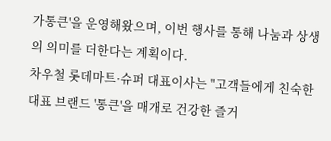가통큰'을 운영해왔으며, 이번 행사를 통해 나눔과 상생의 의미를 더한다는 계획이다.
차우철 롯데마트·슈퍼 대표이사는 "고객들에게 친숙한 대표 브랜드 '통큰'을 매개로 건강한 즐거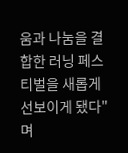움과 나눔을 결합한 러닝 페스티벌을 새롭게 선보이게 됐다"며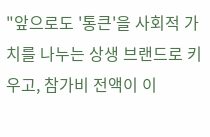"앞으로도 '통큰'을 사회적 가치를 나누는 상생 브랜드로 키우고, 참가비 전액이 이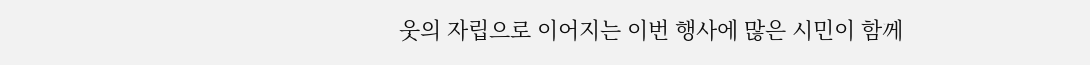웃의 자립으로 이어지는 이번 행사에 많은 시민이 함께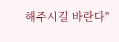해주시길 바란다"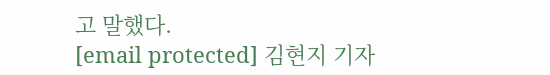고 말했다.
[email protected] 김현지 기자